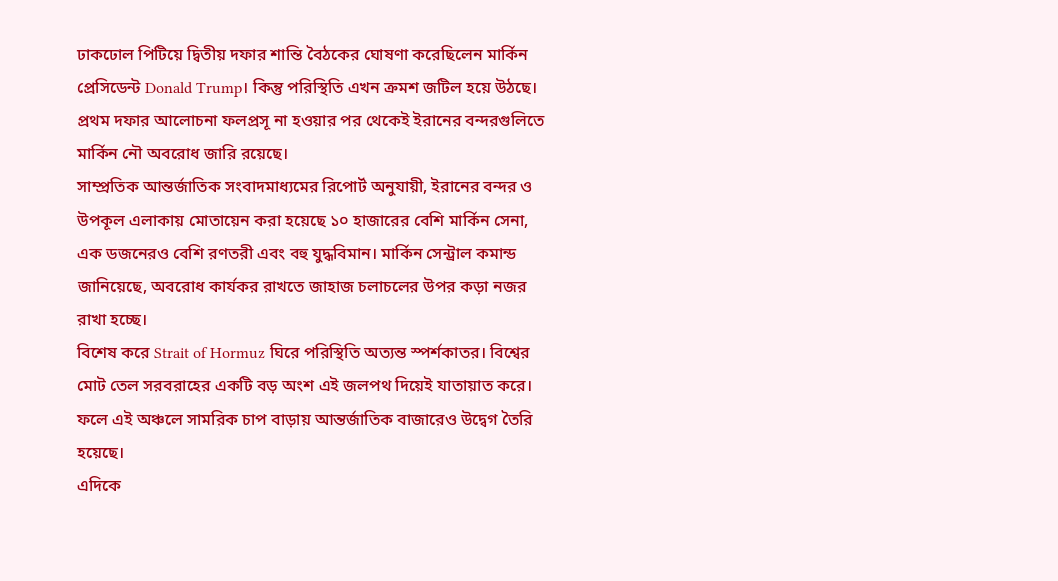ঢাকঢোল পিটিয়ে দ্বিতীয় দফার শান্তি বৈঠকের ঘোষণা করেছিলেন মার্কিন প্রেসিডেন্ট Donald Trump। কিন্তু পরিস্থিতি এখন ক্রমশ জটিল হয়ে উঠছে। প্রথম দফার আলোচনা ফলপ্রসূ না হওয়ার পর থেকেই ইরানের বন্দরগুলিতে মার্কিন নৌ অবরোধ জারি রয়েছে।
সাম্প্রতিক আন্তর্জাতিক সংবাদমাধ্যমের রিপোর্ট অনুযায়ী, ইরানের বন্দর ও উপকূল এলাকায় মোতায়েন করা হয়েছে ১০ হাজারের বেশি মার্কিন সেনা, এক ডজনেরও বেশি রণতরী এবং বহু যুদ্ধবিমান। মার্কিন সেন্ট্রাল কমান্ড জানিয়েছে, অবরোধ কার্যকর রাখতে জাহাজ চলাচলের উপর কড়া নজর রাখা হচ্ছে।
বিশেষ করে Strait of Hormuz ঘিরে পরিস্থিতি অত্যন্ত স্পর্শকাতর। বিশ্বের মোট তেল সরবরাহের একটি বড় অংশ এই জলপথ দিয়েই যাতায়াত করে। ফলে এই অঞ্চলে সামরিক চাপ বাড়ায় আন্তর্জাতিক বাজারেও উদ্বেগ তৈরি হয়েছে।
এদিকে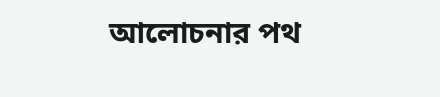আলোচনার পথ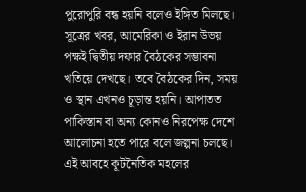পুরোপুরি বন্ধ হয়নি বলেও ইঙ্গিত মিলছে। সূত্রের খবর, আমেরিকা ও ইরান উভয় পক্ষই দ্বিতীয় দফার বৈঠকের সম্ভাবনা খতিয়ে দেখছে। তবে বৈঠকের দিন, সময় ও স্থান এখনও চূড়ান্ত হয়নি। আপাতত পাকিস্তান বা অন্য কোনও নিরপেক্ষ দেশে আলোচনা হতে পারে বলে জল্পনা চলছে।
এই আবহে কূটনৈতিক মহলের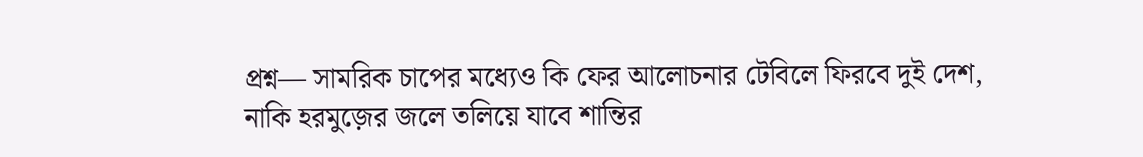প্রশ্ন— সামরিক চাপের মধ্যেও কি ফের আলোচনার টেবিলে ফিরবে দুই দেশ, নাকি হরমুজ়ের জলে তলিয়ে যাবে শান্তির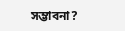সম্ভাবনা?